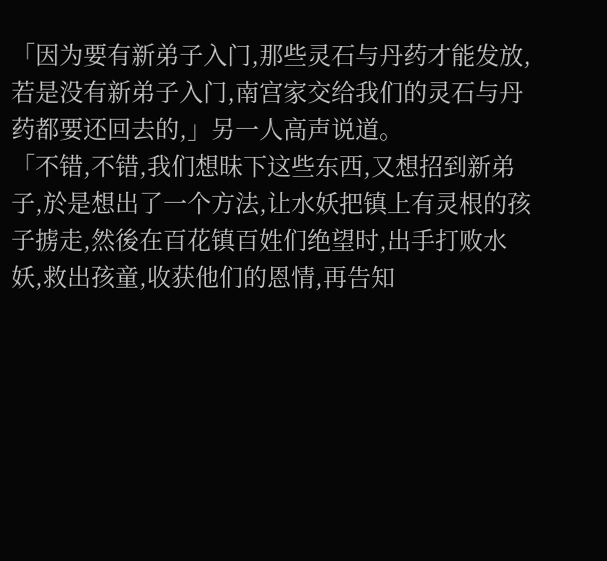「因为要有新弟子入门,那些灵石与丹药才能发放,若是没有新弟子入门,南宫家交给我们的灵石与丹药都要还回去的,」另一人高声说道。
「不错,不错,我们想昧下这些东西,又想招到新弟子,於是想出了一个方法,让水妖把镇上有灵根的孩子掳走,然後在百花镇百姓们绝望时,出手打败水妖,救出孩童,收获他们的恩情,再告知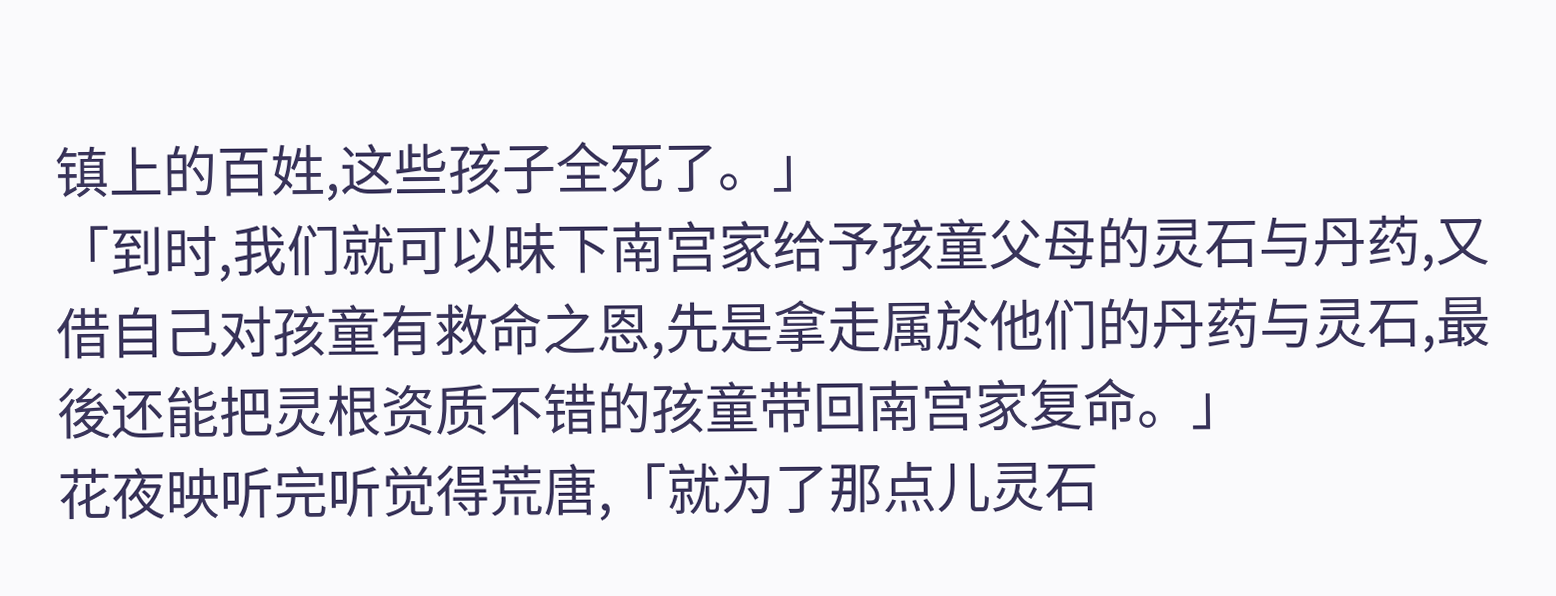镇上的百姓,这些孩子全死了。」
「到时,我们就可以昧下南宫家给予孩童父母的灵石与丹药,又借自己对孩童有救命之恩,先是拿走属於他们的丹药与灵石,最後还能把灵根资质不错的孩童带回南宫家复命。」
花夜映听完听觉得荒唐,「就为了那点儿灵石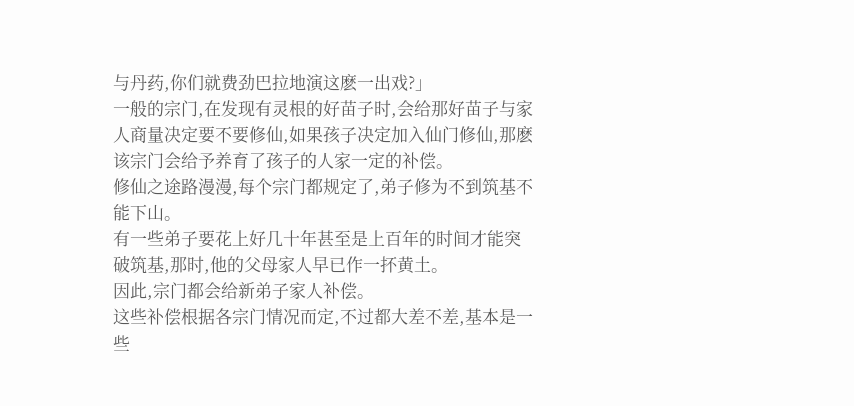与丹药,你们就费劲巴拉地演这麽一出戏?」
一般的宗门,在发现有灵根的好苗子时,会给那好苗子与家人商量决定要不要修仙,如果孩子决定加入仙门修仙,那麽该宗门会给予养育了孩子的人家一定的补偿。
修仙之途路漫漫,每个宗门都规定了,弟子修为不到筑基不能下山。
有一些弟子要花上好几十年甚至是上百年的时间才能突破筑基,那时,他的父母家人早已作一抔黄土。
因此,宗门都会给新弟子家人补偿。
这些补偿根据各宗门情况而定,不过都大差不差,基本是一些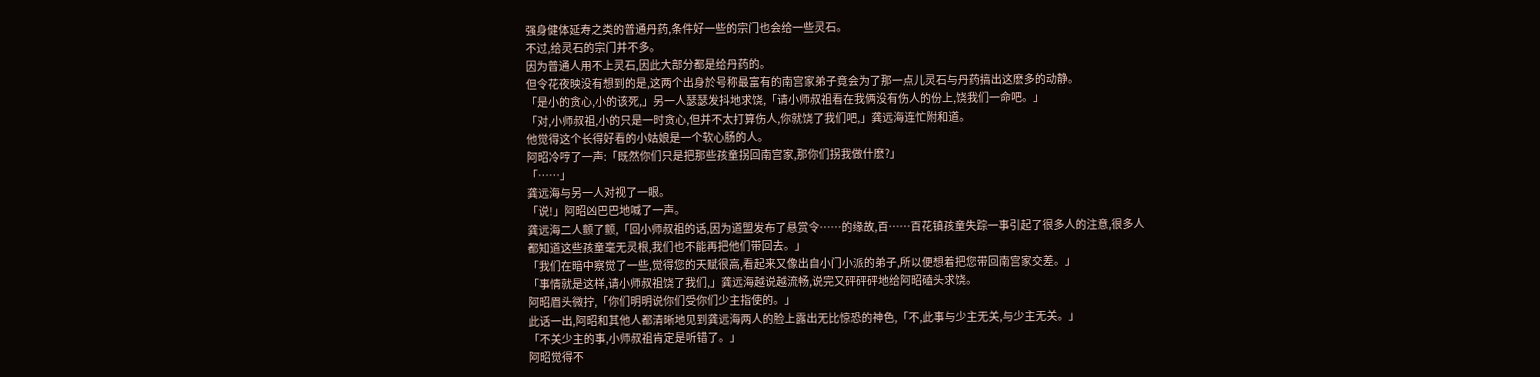强身健体延寿之类的普通丹药,条件好一些的宗门也会给一些灵石。
不过,给灵石的宗门并不多。
因为普通人用不上灵石,因此大部分都是给丹药的。
但令花夜映没有想到的是,这两个出身於号称最富有的南宫家弟子竟会为了那一点儿灵石与丹药搞出这麽多的动静。
「是小的贪心,小的该死,」另一人瑟瑟发抖地求饶,「请小师叔祖看在我俩没有伤人的份上,饶我们一命吧。」
「对,小师叔祖,小的只是一时贪心,但并不太打算伤人,你就饶了我们吧,」龚远海连忙附和道。
他觉得这个长得好看的小姑娘是一个软心肠的人。
阿昭冷哼了一声:「既然你们只是把那些孩童拐回南宫家,那你们拐我做什麽?」
「……」
龚远海与另一人对视了一眼。
「说!」阿昭凶巴巴地喊了一声。
龚远海二人颤了颤,「回小师叔祖的话,因为道盟发布了悬赏令……的缘故,百……百花镇孩童失踪一事引起了很多人的注意,很多人都知道这些孩童毫无灵根,我们也不能再把他们带回去。」
「我们在暗中察觉了一些,觉得您的天赋很高,看起来又像出自小门小派的弟子,所以便想着把您带回南宫家交差。」
「事情就是这样,请小师叔祖饶了我们,」龚远海越说越流畅,说完又砰砰砰地给阿昭磕头求饶。
阿昭眉头微拧,「你们明明说你们受你们少主指使的。」
此话一出,阿昭和其他人都清晰地见到龚远海两人的脸上露出无比惊恐的神色,「不,此事与少主无关,与少主无关。」
「不关少主的事,小师叔祖肯定是听错了。」
阿昭觉得不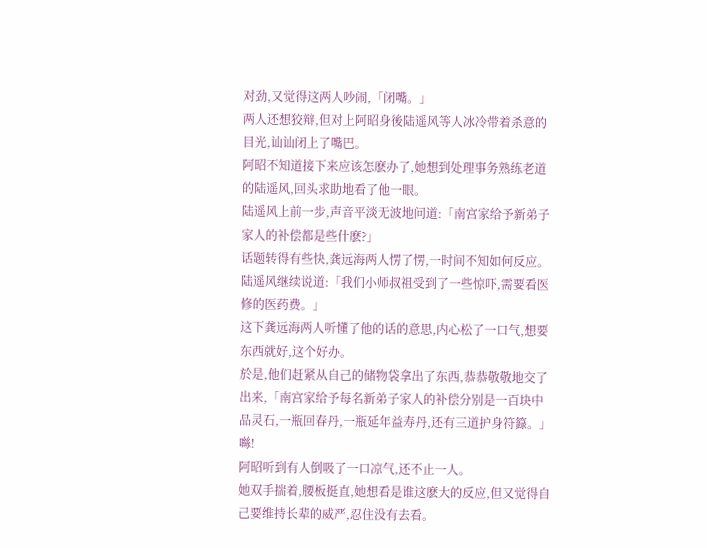对劲,又觉得这两人吵闹,「闭嘴。」
两人还想狡辩,但对上阿昭身後陆遥风等人冰冷带着杀意的目光,讪讪闭上了嘴巴。
阿昭不知道接下来应该怎麽办了,她想到处理事务熟练老道的陆遥风,回头求助地看了他一眼。
陆遥风上前一步,声音平淡无波地问道:「南宫家给予新弟子家人的补偿都是些什麽?」
话题转得有些快,龚远海两人愣了愣,一时间不知如何反应。
陆遥风继续说道:「我们小师叔祖受到了一些惊吓,需要看医修的医药费。」
这下龚远海两人听懂了他的话的意思,内心松了一口气,想要东西就好,这个好办。
於是,他们赶紧从自己的储物袋拿出了东西,恭恭敬敬地交了出来,「南宫家给予每名新弟子家人的补偿分别是一百块中品灵石,一瓶回春丹,一瓶延年益寿丹,还有三道护身符籙。」
噝!
阿昭听到有人倒吸了一口凉气,还不止一人。
她双手揣着,腰板挺直,她想看是谁这麽大的反应,但又觉得自己要维持长辈的威严,忍住没有去看。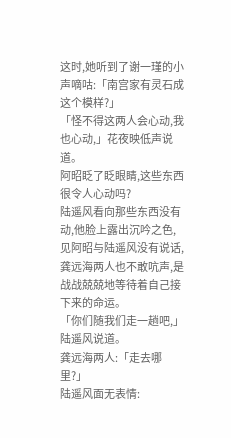这时,她听到了谢一瑾的小声嘀咕:「南宫家有灵石成这个模样?」
「怪不得这两人会心动,我也心动,」花夜映低声说道。
阿昭眨了眨眼睛,这些东西很令人心动吗?
陆遥风看向那些东西没有动,他脸上露出沉吟之色,见阿昭与陆遥风没有说话,龚远海两人也不敢吭声,是战战兢兢地等待着自己接下来的命运。
「你们随我们走一趟吧,」陆遥风说道。
龚远海两人:「走去哪里?」
陆遥风面无表情: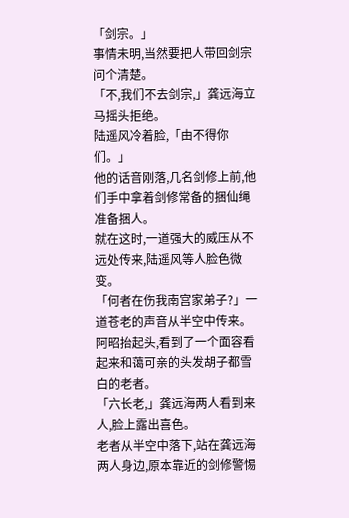「剑宗。」
事情未明,当然要把人带回剑宗问个清楚。
「不,我们不去剑宗,」龚远海立马摇头拒绝。
陆遥风冷着脸,「由不得你们。」
他的话音刚落,几名剑修上前,他们手中拿着剑修常备的捆仙绳准备捆人。
就在这时,一道强大的威压从不远处传来,陆遥风等人脸色微变。
「何者在伤我南宫家弟子?」一道苍老的声音从半空中传来。
阿昭抬起头,看到了一个面容看起来和蔼可亲的头发胡子都雪白的老者。
「六长老,」龚远海两人看到来人,脸上露出喜色。
老者从半空中落下,站在龚远海两人身边,原本靠近的剑修警惕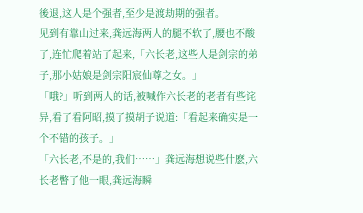後退,这人是个强者,至少是渡劫期的强者。
见到有靠山过来,龚远海两人的腿不软了,腰也不酸了,连忙爬着站了起来,「六长老,这些人是剑宗的弟子,那小姑娘是剑宗阳宸仙尊之女。」
「哦?」听到两人的话,被喊作六长老的老者有些诧异,看了看阿昭,摸了摸胡子说道:「看起来确实是一个不错的孩子。」
「六长老,不是的,我们……」龚远海想说些什麽,六长老瞥了他一眼,龚远海瞬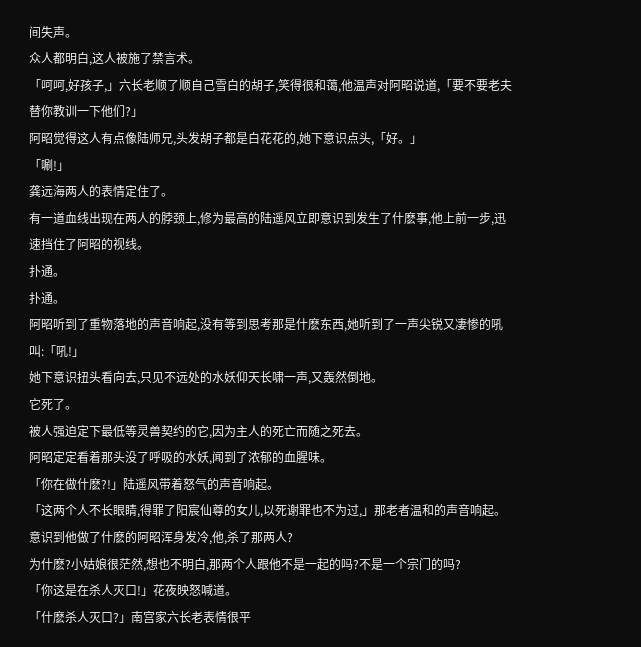间失声。
众人都明白,这人被施了禁言术。
「呵呵,好孩子,」六长老顺了顺自己雪白的胡子,笑得很和蔼,他温声对阿昭说道,「要不要老夫替你教训一下他们?」
阿昭觉得这人有点像陆师兄,头发胡子都是白花花的,她下意识点头,「好。」
「唰!」
龚远海两人的表情定住了。
有一道血线出现在两人的脖颈上,修为最高的陆遥风立即意识到发生了什麽事,他上前一步,迅速挡住了阿昭的视线。
扑通。
扑通。
阿昭听到了重物落地的声音响起,没有等到思考那是什麽东西,她听到了一声尖锐又凄惨的吼叫:「吼!」
她下意识扭头看向去,只见不远处的水妖仰天长啸一声,又轰然倒地。
它死了。
被人强迫定下最低等灵兽契约的它,因为主人的死亡而随之死去。
阿昭定定看着那头没了呼吸的水妖,闻到了浓郁的血腥味。
「你在做什麽?!」陆遥风带着怒气的声音响起。
「这两个人不长眼睛,得罪了阳宸仙尊的女儿,以死谢罪也不为过,」那老者温和的声音响起。
意识到他做了什麽的阿昭浑身发冷,他,杀了那两人?
为什麽?小姑娘很茫然,想也不明白,那两个人跟他不是一起的吗?不是一个宗门的吗?
「你这是在杀人灭口!」花夜映怒喊道。
「什麽杀人灭口?」南宫家六长老表情很平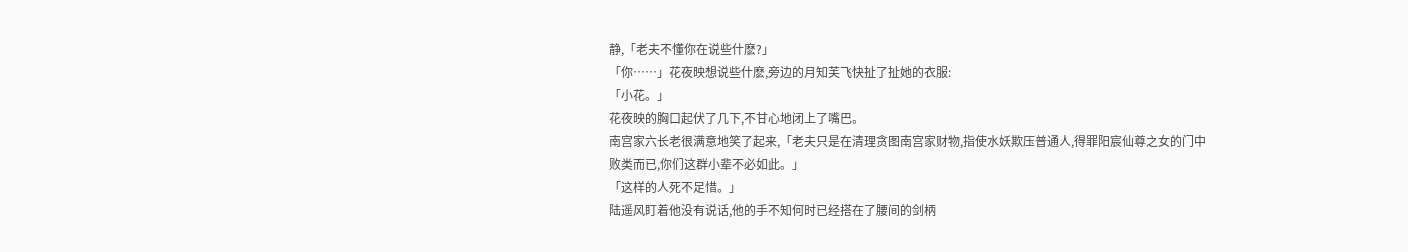静,「老夫不懂你在说些什麽?」
「你……」花夜映想说些什麽,旁边的月知芙飞快扯了扯她的衣服:
「小花。」
花夜映的胸口起伏了几下,不甘心地闭上了嘴巴。
南宫家六长老很满意地笑了起来,「老夫只是在清理贪图南宫家财物,指使水妖欺压普通人,得罪阳宸仙尊之女的门中败类而已,你们这群小辈不必如此。」
「这样的人死不足惜。」
陆遥风盯着他没有说话,他的手不知何时已经搭在了腰间的剑柄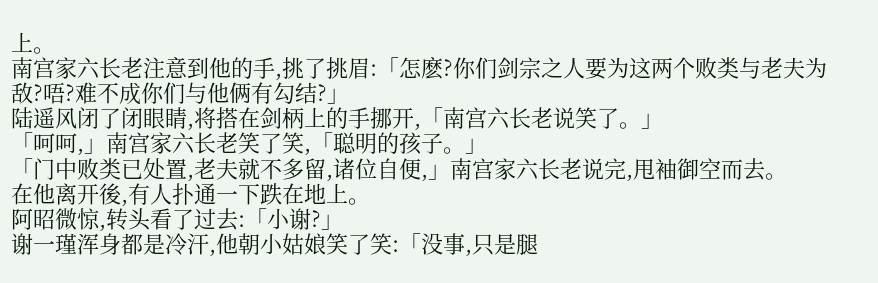上。
南宫家六长老注意到他的手,挑了挑眉:「怎麽?你们剑宗之人要为这两个败类与老夫为敌?唔?难不成你们与他俩有勾结?」
陆遥风闭了闭眼睛,将搭在剑柄上的手挪开,「南宫六长老说笑了。」
「呵呵,」南宫家六长老笑了笑,「聪明的孩子。」
「门中败类已处置,老夫就不多留,诸位自便,」南宫家六长老说完,甩袖御空而去。
在他离开後,有人扑通一下跌在地上。
阿昭微惊,转头看了过去:「小谢?」
谢一瑾浑身都是冷汗,他朝小姑娘笑了笑:「没事,只是腿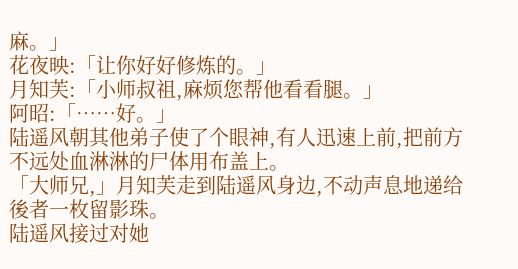麻。」
花夜映:「让你好好修炼的。」
月知芙:「小师叔祖,麻烦您帮他看看腿。」
阿昭:「……好。」
陆遥风朝其他弟子使了个眼神,有人迅速上前,把前方不远处血淋淋的尸体用布盖上。
「大师兄,」月知芙走到陆遥风身边,不动声息地递给後者一枚留影珠。
陆遥风接过对她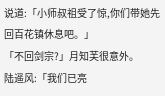说道:「小师叔祖受了惊,你们带她先回百花镇休息吧。」
「不回剑宗?」月知芙很意外。
陆遥风:「我们已亮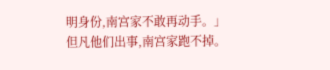明身份,南宫家不敢再动手。」
但凡他们出事,南宫家跑不掉。